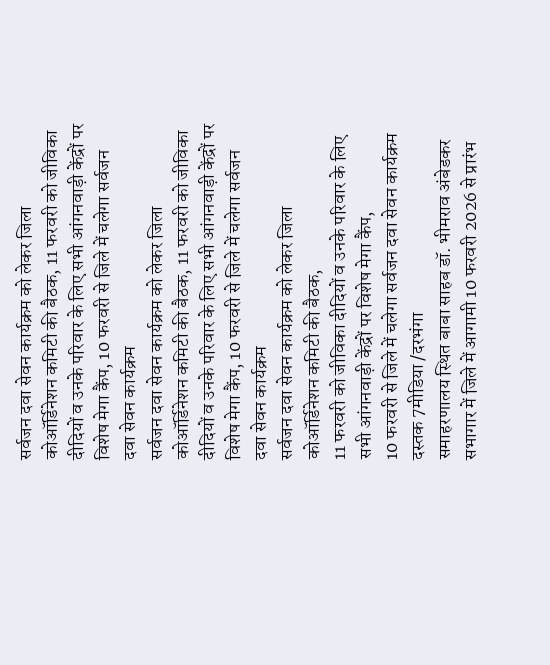सर्वजन दवा सेवन कार्यक्रम को लेकर जिला कोऑर्डिनेशन कमिटी की बैठक, 11 फरवरी को जीविका दीदियों व उनके परिवार के लिए सभी आंगनवाड़ी केंद्रों पर विशेष मेगा कैंप, 10 फरवरी से जिले में चलेगा सर्वजन दवा सेवन कार्यक्रम
सर्वजन दवा सेवन कार्यक्रम को लेकर जिला कोऑर्डिनेशन कमिटी की बैठक, 11 फरवरी को जीविका दीदियों व उनके परिवार के लिए सभी आंगनवाड़ी केंद्रों पर विशेष मेगा कैंप, 10 फरवरी से जिले में चलेगा सर्वजन दवा सेवन कार्यक्रम
सर्वजन दवा सेवन कार्यक्रम को लेकर जिला कोऑर्डिनेशन कमिटी की बैठक,
11 फरवरी को जीविका दीदियों व उनके परिवार के लिए सभी आंगनवाड़ी केंद्रों पर विशेष मेगा कैंप,
10 फरवरी से जिले में चलेगा सर्वजन दवा सेवन कार्यक्रम
दस्तक 7मीडिया /दरभंगा
समाहरणालय स्थित बाबा साहब डॉ. भीमराव अंबेडकर सभागार में जिले में आगामी 10 फरवरी 2026 से प्रारंभ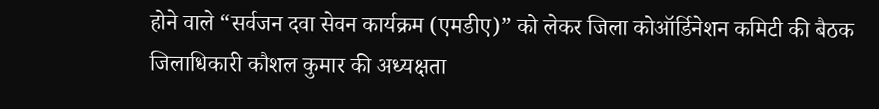होने वाले “सर्वजन दवा सेवन कार्यक्रम (एमडीए)” को लेकर जिला कोऑर्डिनेशन कमिटी की बैठक जिलाधिकारी कौशल कुमार की अध्यक्षता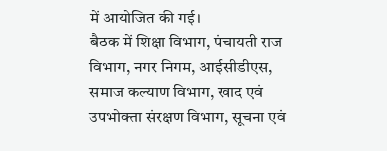में आयोजित की गई।
बैठक में शिक्षा विभाग, पंचायती राज विभाग, नगर निगम, आईसीडीएस, समाज कल्याण विभाग, खाद एवं उपभोक्ता संरक्षण विभाग, सूचना एवं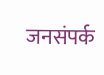जनसंपर्क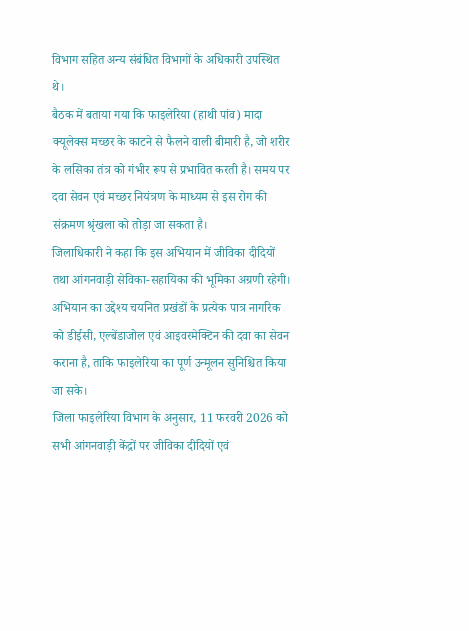विभाग सहित अन्य संबंधित विभागों के अधिकारी उपस्थित थे।
बैठक में बताया गया कि फाइलेरिया (हाथी पांव) मादा क्यूलेक्स मच्छर के काटने से फैलने वाली बीमारी है, जो शरीर के लसिका तंत्र को गंभीर रूप से प्रभावित करती है। समय पर दवा सेवन एवं मच्छर नियंत्रण के माध्यम से इस रोग की संक्रमण श्रृंखला को तोड़ा जा सकता है।
जिलाधिकारी ने कहा कि इस अभियान में जीविका दीदियों तथा आंगनवाड़ी सेविका-सहायिका की भूमिका अग्रणी रहेगी। अभियान का उद्देश्य चयनित प्रखंडों के प्रत्येक पात्र नागरिक को डीईसी, एल्बेंडाजोल एवं आइवरमेक्टिन की दवा का सेवन कराना है, ताकि फाइलेरिया का पूर्ण उन्मूलन सुनिश्चित किया जा सके।
जिला फाइलेरिया विभाग के अनुसार, 11 फरवरी 2026 को सभी आंगनवाड़ी केंद्रों पर जीविका दीदियों एवं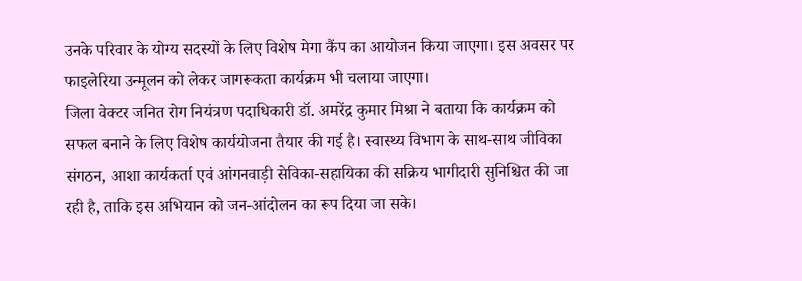उनके परिवार के योग्य सदस्यों के लिए विशेष मेगा कैंप का आयोजन किया जाएगा। इस अवसर पर फाइलेरिया उन्मूलन को लेकर जागरूकता कार्यक्रम भी चलाया जाएगा।
जिला वेक्टर जनित रोग नियंत्रण पदाधिकारी डॉ. अमरेंद्र कुमार मिश्रा ने बताया कि कार्यक्रम को सफल बनाने के लिए विशेष कार्ययोजना तैयार की गई है। स्वास्थ्य विभाग के साथ-साथ जीविका संगठन, आशा कार्यकर्ता एवं आंगनवाड़ी सेविका-सहायिका की सक्रिय भागीदारी सुनिश्चित की जा रही है, ताकि इस अभियान को जन-आंदोलन का रूप दिया जा सके।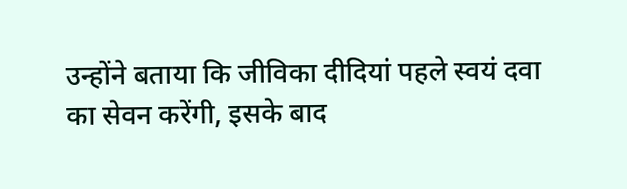उन्होंने बताया कि जीविका दीदियां पहले स्वयं दवा का सेवन करेंगी, इसके बाद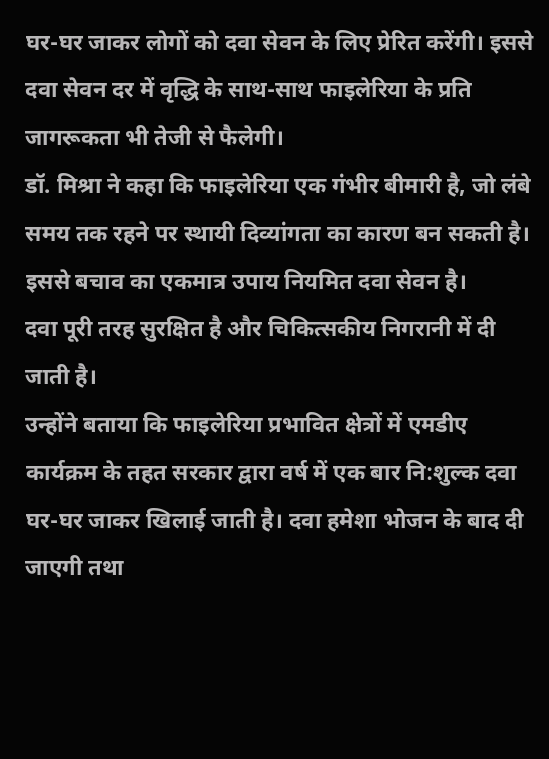घर-घर जाकर लोगों को दवा सेवन के लिए प्रेरित करेंगी। इससे दवा सेवन दर में वृद्धि के साथ-साथ फाइलेरिया के प्रति जागरूकता भी तेजी से फैलेगी।
डॉ. मिश्रा ने कहा कि फाइलेरिया एक गंभीर बीमारी है, जो लंबे समय तक रहने पर स्थायी दिव्यांगता का कारण बन सकती है। इससे बचाव का एकमात्र उपाय नियमित दवा सेवन है।
दवा पूरी तरह सुरक्षित है और चिकित्सकीय निगरानी में दी जाती है।
उन्होंने बताया कि फाइलेरिया प्रभावित क्षेत्रों में एमडीए कार्यक्रम के तहत सरकार द्वारा वर्ष में एक बार नि:शुल्क दवा घर-घर जाकर खिलाई जाती है। दवा हमेशा भोजन के बाद दी जाएगी तथा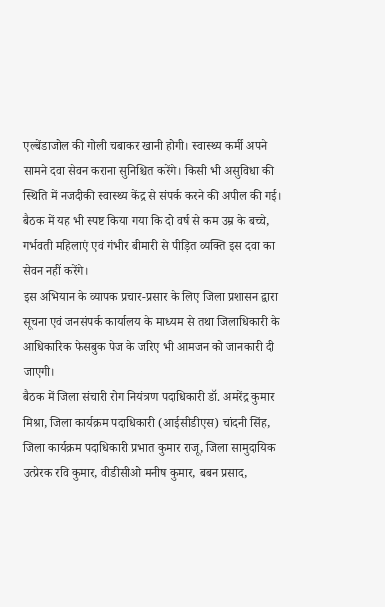एल्बेंडाजोल की गोली चबाकर खानी होगी। स्वास्थ्य कर्मी अपने सामने दवा सेवन कराना सुनिश्चित करेंगे। किसी भी असुविधा की स्थिति में नजदीकी स्वास्थ्य केंद्र से संपर्क करने की अपील की गई।
बैठक में यह भी स्पष्ट किया गया कि दो वर्ष से कम उम्र के बच्चे, गर्भवती महिलाएं एवं गंभीर बीमारी से पीड़ित व्यक्ति इस दवा का सेवन नहीं करेंगे।
इस अभियान के व्यापक प्रचार-प्रसार के लिए जिला प्रशासन द्वारा सूचना एवं जनसंपर्क कार्यालय के माध्यम से तथा जिलाधिकारी के आधिकारिक फेसबुक पेज के जरिए भी आमजन को जानकारी दी जाएगी।
बैठक में जिला संचारी रोग नियंत्रण पदाधिकारी डॉ. अमरेंद्र कुमार मिश्रा, जिला कार्यक्रम पदाधिकारी (आईसीडीएस) चांदनी सिंह, जिला कार्यक्रम पदाधिकारी प्रभात कुमार राजू, जिला सामुदायिक उत्प्रेरक रवि कुमार, वीडीसीओ मनीष कुमार, बबन प्रसाद,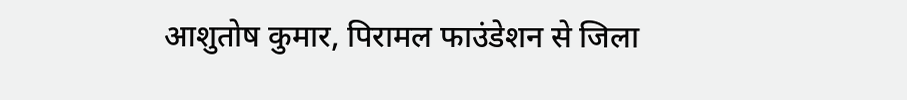आशुतोष कुमार, पिरामल फाउंडेशन से जिला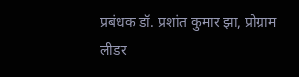प्रबंधक डॉ. प्रशांत कुमार झा, प्रोग्राम लीडर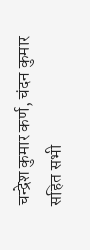चन्द्रेश कुमार कर्ण, चंदन कुमार सहित सभी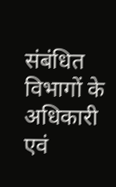संबंधित विभागों के अधिकारी एवं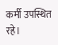कर्मी उपस्थित रहे।